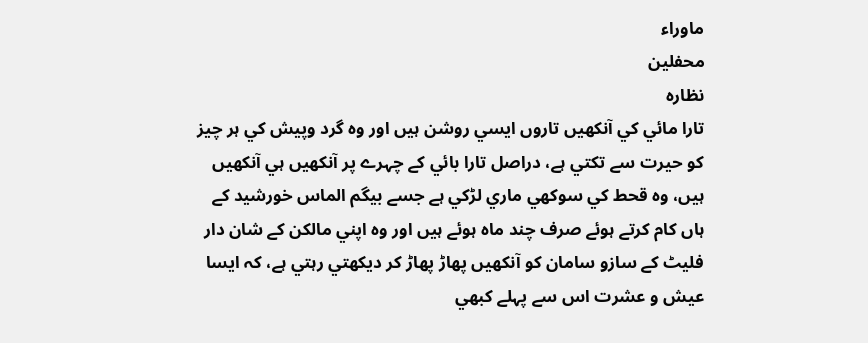ماوراء
محفلین
نظارہ
تارا مائي کي آنکھيں تاروں ايسي روشن ہيں اور وہ گرد وپيش کي ہر چيز کو حيرت سے تکتي ہے، دراصل تارا بائي کے چہرے پر آنکھيں ہي آنکھيں ہيں، وہ قحط کي سوکھي ماري لڑکي ہے جسے بيگم الماس خورشيد کے ہاں کام کرتے ہوئے صرف چند ماہ ہوئے ہيں اور وہ اپني مالکن کے شان دار فليٹ کے سازو سامان کو آنکھيں پھاڑ پھاڑ کر ديکھتي رہتي ہے، کہ ايسا عيش و عشرت اس سے پہلے کبھي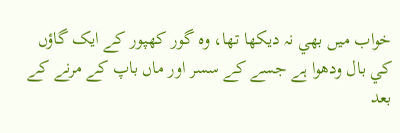خواب ميں بھي نہ ديکھا تھا، وہ گور کھپور کے ايک گاؤں کي بال ودھوا ہے جسے کے سسر اور ماں باپ کے مرنے کے بعد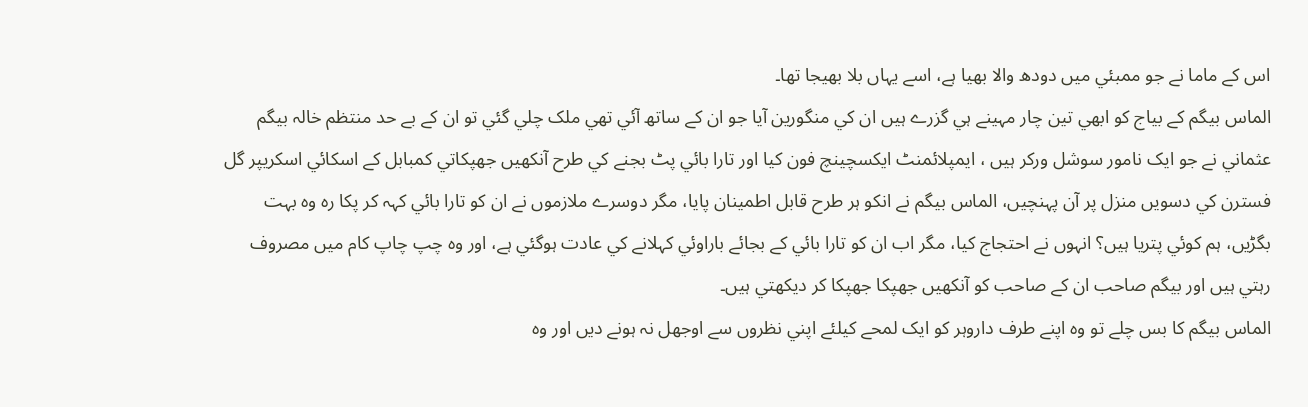اس کے ماما نے جو ممبئي ميں دودھ والا بھيا ہے، اسے يہاں بلا بھيجا تھا۔
الماس بيگم کے بياج کو ابھي تين چار مہينے ہي گزرے ہيں ان کي منگورين آيا جو ان کے ساتھ آئي تھي ملک چلي گئي تو ان کے بے حد منتظم خالہ بيگم عثماني نے جو ايک نامور سوشل ورکر ہيں ، ايمپلائمنٹ ايکسچينچ فون کيا اور تارا بائي پٹ بجنے کي طرح آنکھيں جھپکاتي کمبابل کے اسکائي اسکريپر گل فسترن کي دسويں منزل پر آن پہنچيں، الماس بيگم نے انکو ہر طرح قابل اطمينان پايا، مگر دوسرے ملازموں نے ان کو تارا بائي کہہ کر پکا رہ وہ بہت بگڑيں، ہم کوئي پتريا ہيں؟ انہوں نے احتجاج کيا، مگر اب ان کو تارا بائي کے بجائے باراوئي کہلانے کي عادت ہوگئي ہے، اور وہ چپ چاپ کام ميں مصروف رہتي ہيں اور بيگم صاحب ان کے صاحب کو آنکھيں جھپکا جھپکا کر ديکھتي ہيں۔
الماس بيگم کا بس چلے تو وہ اپنے طرف داروہر کو ايک لمحے کيلئے اپني نظروں سے اوجھل نہ ہونے ديں اور وہ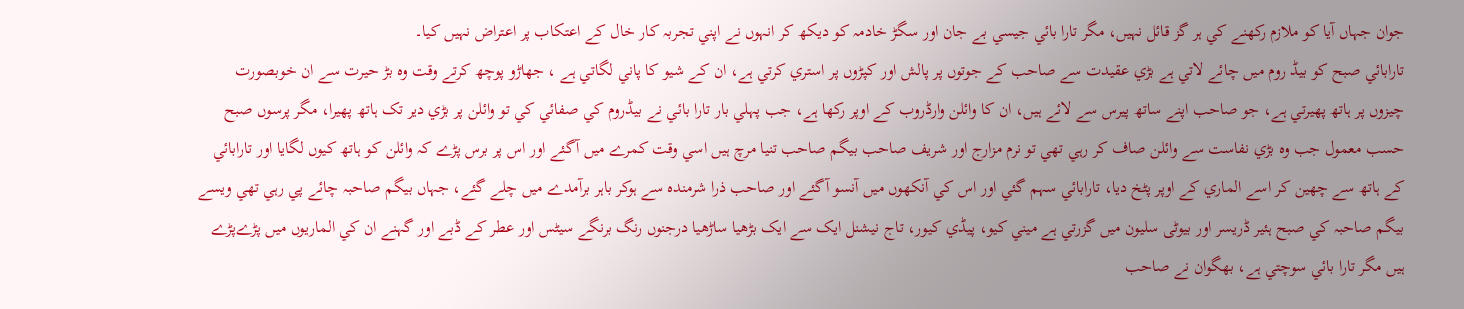جوان جہاں آيا کو ملازم رکھنے کي ہر گز قائل نہيں، مگر تارا بائي جيسي بے جان اور سگڑ خادمہ کو ديکھ کر انہوں نے اپني تجربہ کار خال کے اعتکاب پر اعتراض نہيں کيا۔
تارابائي صبح کو بيڈ روم ميں چائے لاتي ہے بڑي عقيدت سے صاحب کے جوتوں پر پالش اور کپڑوں پر استري کرتي ہے، ان کے شيو کا پاني لگاتي ہے ، جھاڑو پوچھ کرتے وقت وہ بڑ حيرت سے ان خوبصورت چيزوں پر ہاتھ پھيرتي ہے، جو صاحب اپنے ساتھ پيرس سے لائے ہيں، ان کا وائلن وارڈروب کے اوپر رکھا ہے، جب پہلي بار تارا بائي نے بيڈروم کي صفائي کي تو وائلن پر بڑي دير تک ہاتھ پھيرا، مگر پرسوں صبح حسب معمول جب وہ بڑي نفاست سے وائلن صاف کر رہي تھي تو نرم مزارج اور شريف صاحب بيگم صاحب تنيا مرچ ہيں اسي وقت کمرے ميں آگئے اور اس پر برس پڑے کہ وائلن کو ہاتھ کيوں لگايا اور تارابائي کے ہاتھ سے چھين کر اسے الماري کے اوپر پٹخ ديا، تارابائي سہم گئي اور اس کي آنکھوں ميں آنسو آگئے اور صاحب ذرا شرمندہ سے ہوکر باہر برآمدے ميں چلے گئے، جہاں بيگم صاحبہ چائے پي رہي تھي ويسے بيگم صاحبہ کي صبح ہئير ڈريسر اور بيوٹی سليون ميں گزرتي ہے ميني کيو، پيڈي کيور، تاج نيشنل ايک سے ايک بڑھيا ساڑھيا درجنوں رنگ برنگے سيٹس اور عطر کے ڈبے اور گہنے ان کي الماريوں ميں پڑےپڑے ہيں مگر تارا بائي سوچتي ہے، بھگوان نے صاحب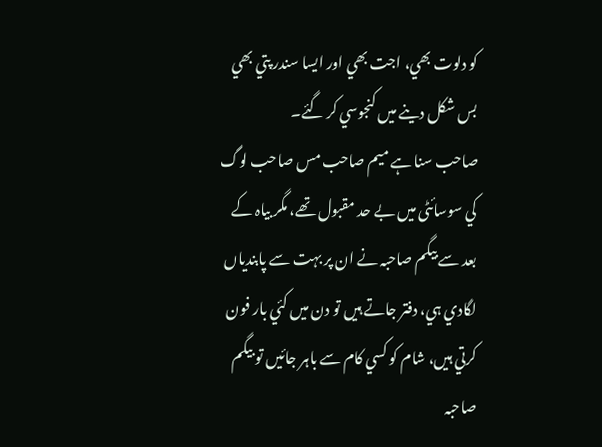کو دلوت بھي، اجت بھي اور ايسا سندر پتي بھي بس شکل دينے ميں کنجوسي کر گئے۔
صاحب سنا ہے ميم صاحب مس صاحب لوگ کي سوسائٹی ميں بے حد مقبول تھے، مگر بياہ کے بعد سے بيگم صاحبہ نے ان پر بہت سے پابندياں لگادي ہي، دفتر جاتے ہيں تو دن ميں کئي بار فون کرتي ہيں، شام کو کسي کام سے باہر جائيں تو بيگم صاحبہ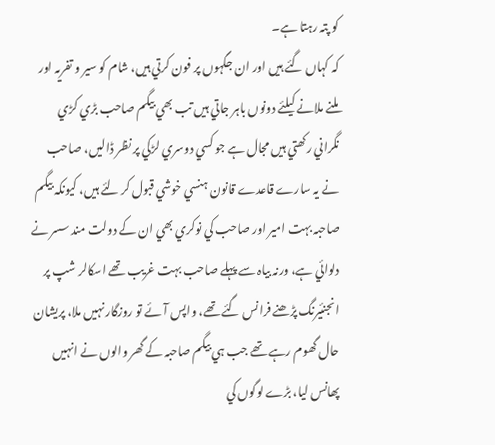کو پتہ رہتا ہے۔
کہ کہاں گئے ہيں اور ان جگہوں پر فون کرتي ہيں، شام کو سير و تفريہ اور ملنے ملانے کيلئے دونوں باہر جاتي ہيں تب بھي بيگم صاحب بڑي کڑي نگراني رکھتي ہيں مجال ہے جو کسي دوسري لڑکي پر نظر ڈاليں، صاحب نے يہ سارے قاعدے قانون ہنسي خوشي قبول کر لئے ہيں، کيونکہ بيگم صاحبہ بہت امير اور صاحب کي نوکري بھي ان کے دولت مند سسر نے دلوائي ہے، ورنہ بياہ سے پہلے صاحب بہت غريب تھے اسکالر شپ پر انجنئيرنگ پڑھنے فرانس گئے تھے، واپس آئے تو روزگار نہيں ملا، پريشان حال گھوم رہے تھے جب ہي بيگم صاحبہ کے گھر والوں نے انہيں پھانس ليا، بڑے لوگوں کي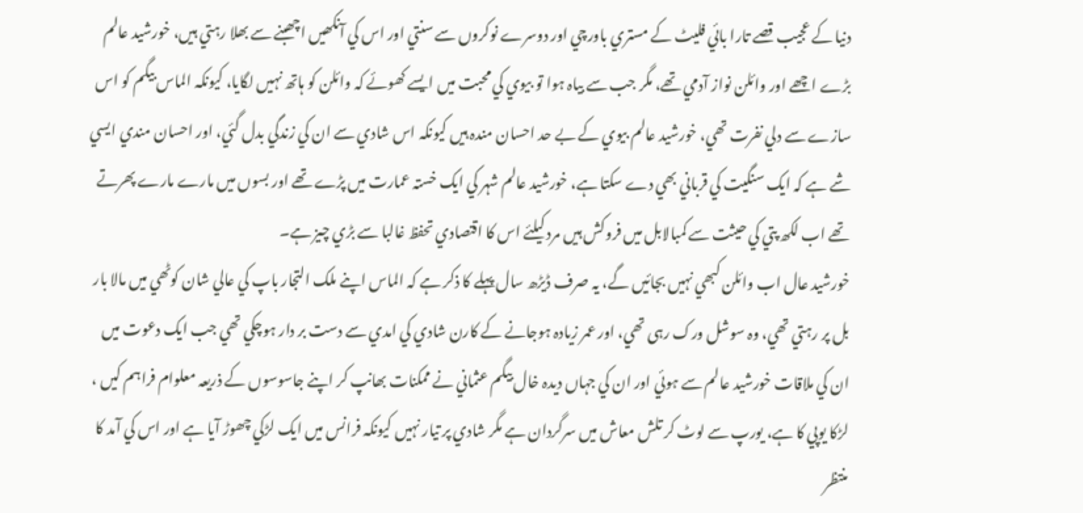دنيا کے عجيب قصے تارا بائي فليٹ کے مستري باورچي اور دوسرے نوکروں سے سنتي اور اس کي آنکھيں اچھبنے سے بھلا رہتي ہيں، خورشيد عالم بڑے اچھے اور وائلن نواز آدمي تھے، مگر جب سے بياہ ہوا تو بيوي کي محبت ميں ايسے کھوئے کہ وائلن کو ہاتھ نہيں لگايا، کيونکہ الماس بيگم کو اس سازے سے دلي نفرت تھي، خورشيد عالم بيوي کے بے حد احسان مندہ ہيں کيونکہ اس شادي سے ان کي زندگي بدل گئي، اور احسان مندي ايسي شے ہے کہ ايک سنگيت کي قرباني بھي دے سکتا ہے، خورشيد عالم شہر کي ايک خستہ عمارت ميں پڑے تھے اور بسوں ميں مارے مارے پھرتے تھے اب لکھ پتي کي حيثت سے کمبالابل ميں فروکش ہيں مرد کيلئے اس کا اقتصادي تحفظ غالبا سے بڑي چيز ہے۔
خورشيد عال اب وائلن کبھي نہيں بجائيں گے، يہ صرف ڈيڑھ سال پہلے کا ذکر ہے کہ الماس اپنے ملک التجار باپ کي عالي شان کوٹھي ميں مالا بار بل پر رہتي تھي، وہ سوشل ورک رہی تھي، اور عمر زيادہ ہوجانے کے کارن شادي کي امدي سے دست بر دار ہوچکي تھي جب ايک دعوت ميں ان کي ملاقات خورشيد عالم سے ہوئي اور ان کي جہاں ديدہ خال بيگم عثماني نے ممکنات بھانپ کر اپنے جاسوسوں کے ذريعہ معلوام فراہم کيں ، لڑکا يوپي کا ہے، يورپ سے لوٹ کر تلش معاش ميں سرگردان ہے مگر شادي پر تيار نہيں کيونکہ فرانس ميں ايک لڑکي چھوڑ آيا ہے اور اس کي آمد کا منتظر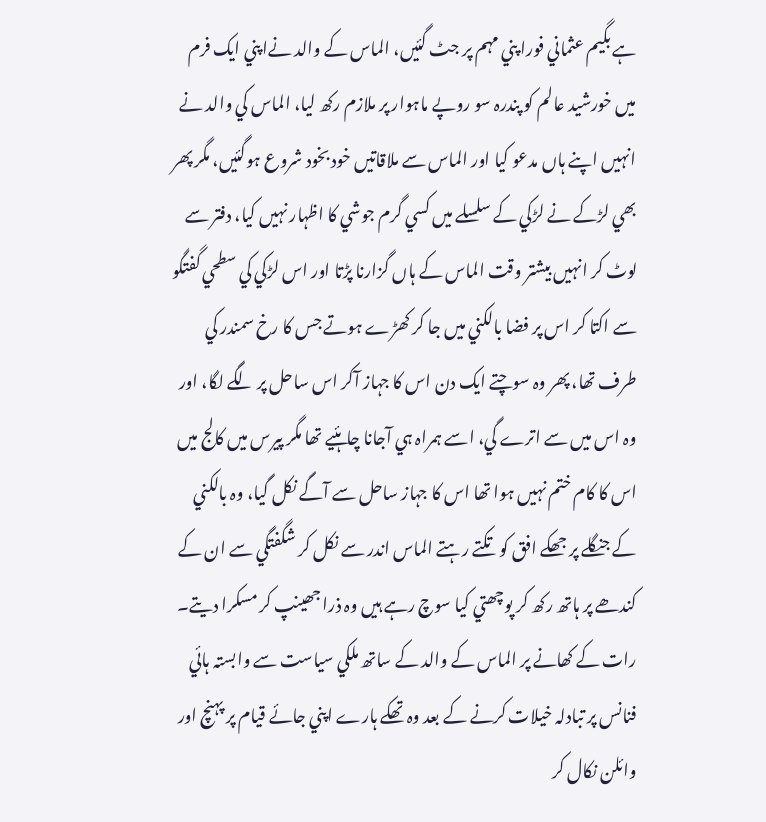ہے بگيم عثماني فورا پني مہم پر جٹ گئيں، الماس کے والد نےاپني ايک فرم ميں خورشيد عالم کو پندرہ سو روپے ماہوار پر ملازم رکھ ليا، الماس کي والد نے انہيں اپنے ہاں مدعو کيا اور الماس سے ملاقاتيں خود بخود شروع ہوگئيں، مگر پھر بھي لڑکے نے لڑکي کے سلسلے ميں کسي گرم جوشي کا اظہار نہيں کيا، دفتر سے لوٹ کر انہيں بيشتر وقت الماس کے ہاں گزارنا پڑتا اور اس لڑکي کي سطحي گفتگو سے اکتا کر اس پر فضا بالکني ميں جا کر کھڑے ہوتے جس کا رخ سمندر کي طرف تھا، پھر وہ سوچتے ايک دن اس کا جہاز آکر اس ساحل پر لگے لگا، اور وہ اس ميں سے اترے گي، اسے ہمراہ ہي آجانا چاہئيے تھا مگر پيرس ميں کالج ميں اس کا کام ختم نہيں ہوا تھا اس کا جہاز ساحل سے آگے نکل گيا، وہ بالکني کے جنگلے پر جھکے افق کو تکتے رہتے الماس اندر سے نکل کر شگفتگي سے ان کے کندھے پر ہاتھ رکھ کر پوچھتي کيا سوچ رہے ہيں وہ ذرا جھينپ کر مسکرا ديتے۔
رات کے کھانے پر الماس کے والد کے ساتھ ملکي سياست سے وابستہ ہائي فنانس پر تبادلہ خيلات کرنے کے بعد وہ تھکے ہارے اپني جائے قيام پر پہنچ اور وائلن نکال کر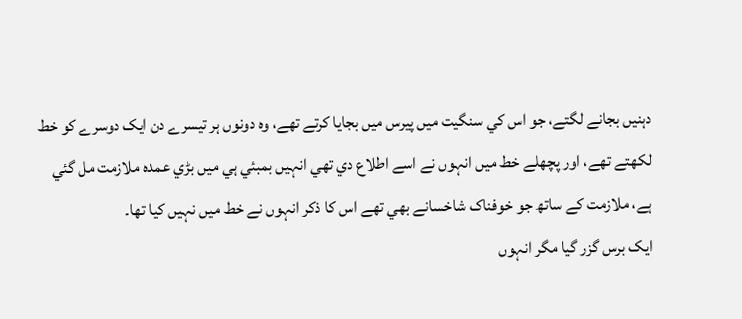دہنيں بجانے لگتے، جو اس کي سنگيت ميں پيرس ميں بجايا کرتے تھے، وہ دونوں ہر تيسرے دن ايک دوسرے کو خط لکھتے تھے، اور پچھلے خط ميں انہوں نے اسے اطلاع دي تھي انہيں بمبئي ہي ميں بڑي عمدہ ملازمت مل گئي ہے، ملازمت کے ساتھ جو خوفناک شاخسانے بھي تھے اس کا ذکر انہوں نے خط ميں نہيں کيا تھا۔
ايک برس گزر گيا مگر انہوں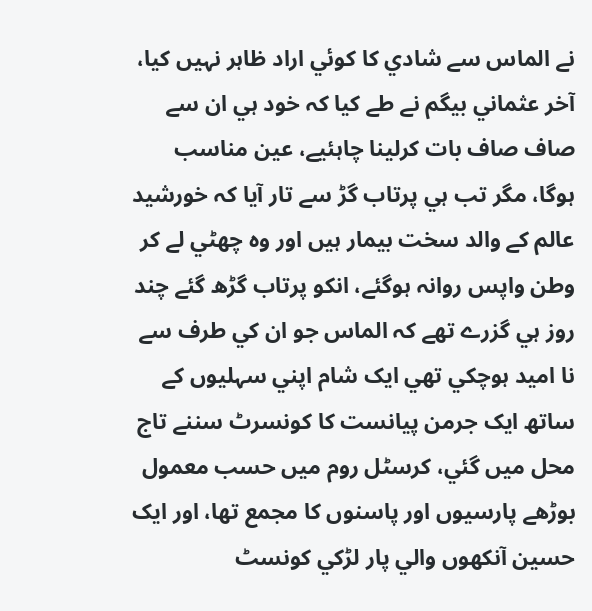نے الماس سے شادي کا کوئي اراد ظاہر نہيں کيا، آخر عثماني بيگم نے طے کيا کہ خود ہي ان سے صاف صاف بات کرلينا چاہئيے، عين مناسب ہوگا، مگر تب ہي پرتاب گڑ سے تار آيا کہ خورشيد عالم کے والد سخت بيمار ہيں اور وہ چھٹي لے کر وطن واپس روانہ ہوگئے، انکو پرتاب گڑھ گئے چند روز ہي گزرے تھے کہ الماس جو ان کي طرف سے نا اميد ہوچکي تھي ايک شام اپني سہليوں کے ساتھ ايک جرمن پيانست کا کونسرٹ سننے تاج محل ميں گئي، کرسٹل روم ميں حسب معمول بوڑھے پارسيوں اور پاسنوں کا مجمع تھا، اور ايک حسين آنکھوں والي پار لڑکي کونسٹ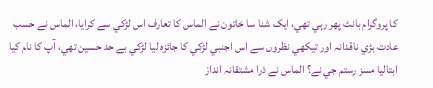کا پروگرام بانٹ پھر رہي تھي، ايک شنا سا خاتون نے الماس کا تعارف اس لڑکي سے کرايا، الماس نے حسب عادت بڑي ناقدانہ اور تيکھي نظروں سے اس اجنبي لڑکي کا جائزہ ليا لڑکي بے حد حسين تھي، آپ کا نام کيا ابتاليا مسز رستم جي نے؟ الماس نے ذرا مشتقانہ انداز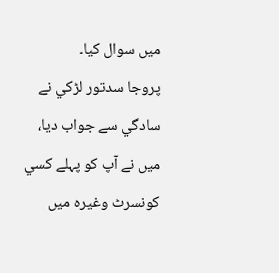ميں سوال کيا۔
پروجا سدتور لڑکي نے سادگي سے جواب ديا، ميں نے آپ کو پہلے کسي کونسرٹ وغيرہ ميں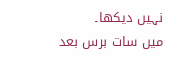نہيں ديکھا۔
ميں سات برس بعد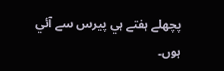پچھلے ہفتے ہي پيرس سے آئي ہوں۔